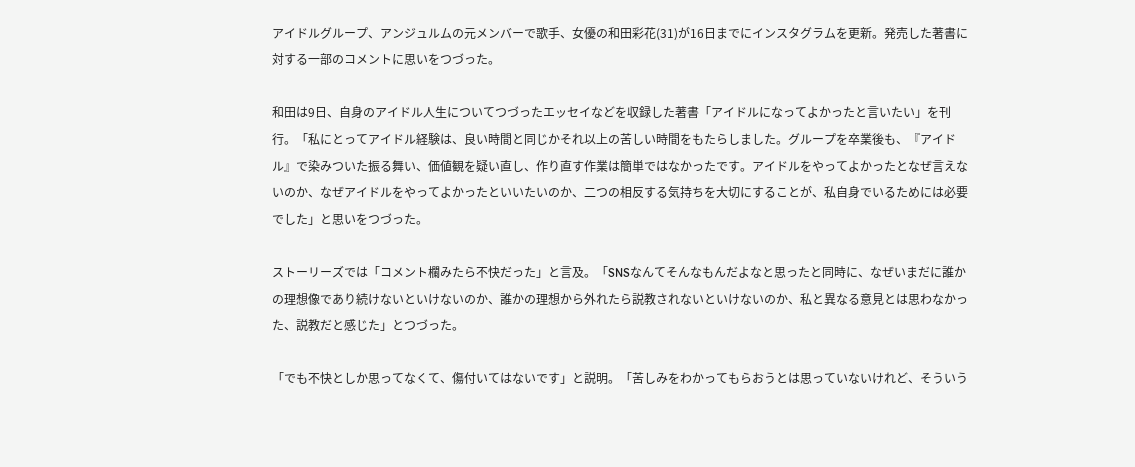アイドルグループ、アンジュルムの元メンバーで歌手、女優の和田彩花(31)が16日までにインスタグラムを更新。発売した著書に対する一部のコメントに思いをつづった。

和田は9日、自身のアイドル人生についてつづったエッセイなどを収録した著書「アイドルになってよかったと言いたい」を刊行。「私にとってアイドル経験は、良い時間と同じかそれ以上の苦しい時間をもたらしました。グループを卒業後も、『アイドル』で染みついた振る舞い、価値観を疑い直し、作り直す作業は簡単ではなかったです。アイドルをやってよかったとなぜ言えないのか、なぜアイドルをやってよかったといいたいのか、二つの相反する気持ちを大切にすることが、私自身でいるためには必要でした」と思いをつづった。

ストーリーズでは「コメント欄みたら不快だった」と言及。「SNSなんてそんなもんだよなと思ったと同時に、なぜいまだに誰かの理想像であり続けないといけないのか、誰かの理想から外れたら説教されないといけないのか、私と異なる意見とは思わなかった、説教だと感じた」とつづった。

「でも不快としか思ってなくて、傷付いてはないです」と説明。「苦しみをわかってもらおうとは思っていないけれど、そういう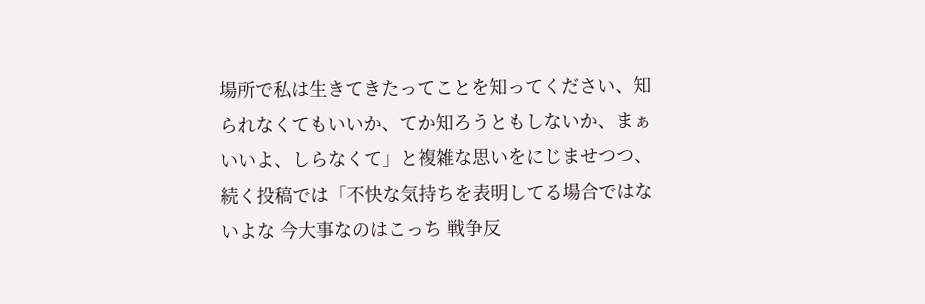場所で私は生きてきたってことを知ってください、知られなくてもいいか、てか知ろうともしないか、まぁいいよ、しらなくて」と複雑な思いをにじませつつ、続く投稿では「不快な気持ちを表明してる場合ではないよな 今大事なのはこっち 戦争反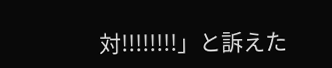対!!!!!!!!」と訴えた